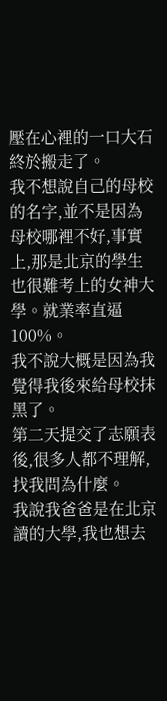壓在心裡的一口大石終於搬走了。
我不想說自己的母校的名字,並不是因為母校哪裡不好,事實上,那是北京的學生也很難考上的女神大學。就業率直逼100%。
我不說大概是因為我覺得我後來給母校抹黑了。
第二天提交了志願表後,很多人都不理解,找我問為什麼。
我說我爸爸是在北京讀的大學,我也想去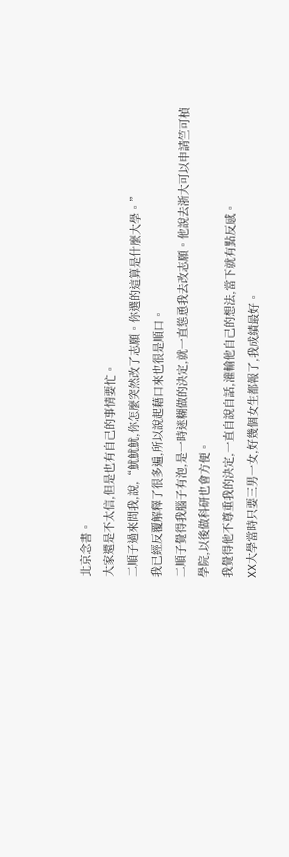北京念書。
大家還是不太信,但是也有自己的事情要忙。
二順子過來問我,說,“魷魷魷,你怎麼突然改了志願。你選的這算是什麼大學。”
我已經反覆解釋了很多遍,所以說起藉口來也很是順口。
二順子覺得我腦子有泡,是一時迷糊做的決定,就一直慫恿我去改志願。他說去浙大可以申請竺可楨學院,以後做科研也會方便。
我覺得他不尊重我的決定,一直自說自話,灌輸他自己的想法,當下就有點反感。
XX大學當時只要三男一女,好幾個女生都報了,我成績最好。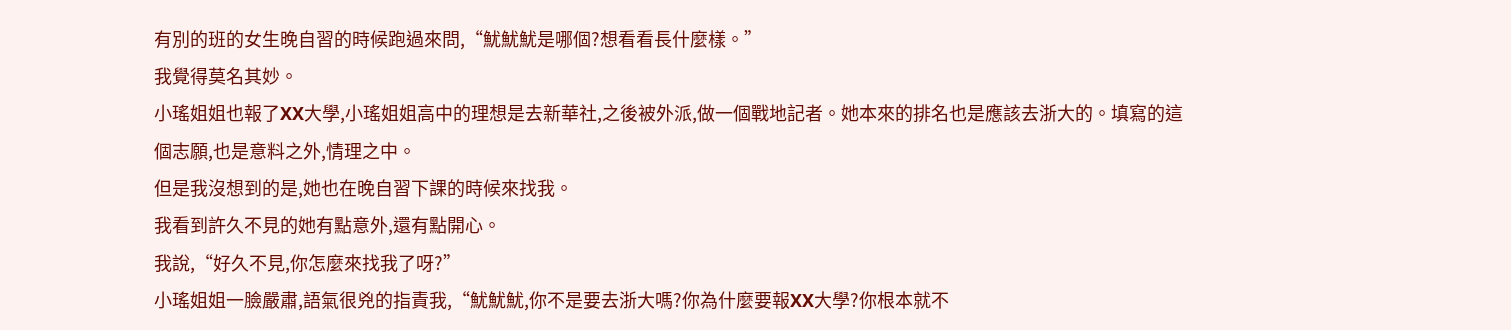有別的班的女生晚自習的時候跑過來問,“魷魷魷是哪個?想看看長什麼樣。”
我覺得莫名其妙。
小瑤姐姐也報了XX大學,小瑤姐姐高中的理想是去新華社,之後被外派,做一個戰地記者。她本來的排名也是應該去浙大的。填寫的這個志願,也是意料之外,情理之中。
但是我沒想到的是,她也在晚自習下課的時候來找我。
我看到許久不見的她有點意外,還有點開心。
我說,“好久不見,你怎麼來找我了呀?”
小瑤姐姐一臉嚴肅,語氣很兇的指責我,“魷魷魷,你不是要去浙大嗎?你為什麼要報XX大學?你根本就不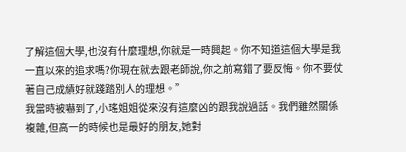了解這個大學,也沒有什麼理想,你就是一時興起。你不知道這個大學是我一直以來的追求嗎?你現在就去跟老師說,你之前寫錯了要反悔。你不要仗著自己成績好就踐踏別人的理想。”
我當時被嚇到了,小瑤姐姐從來沒有這麼凶的跟我說過話。我們雖然關係複雜,但高一的時候也是最好的朋友,她對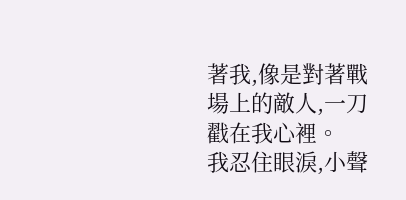著我,像是對著戰場上的敵人,一刀戳在我心裡。
我忍住眼淚,小聲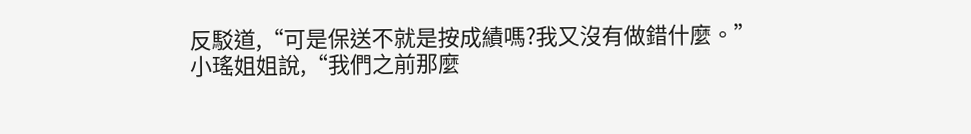反駁道,“可是保送不就是按成績嗎?我又沒有做錯什麼。”
小瑤姐姐說,“我們之前那麼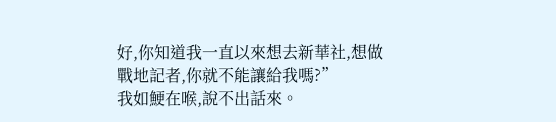好,你知道我一直以來想去新華社,想做戰地記者,你就不能讓給我嗎?”
我如鯁在喉,說不出話來。